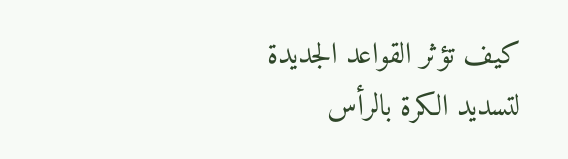كيف تؤثر القواعد الجديدة لتسديد الكرة بالرأس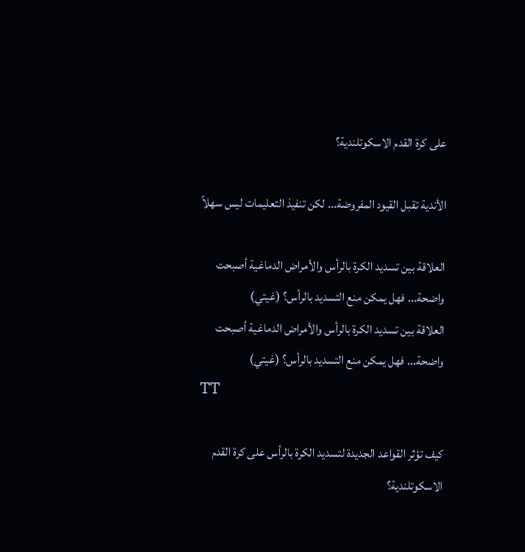على كرة القدم الاسكوتلندية؟

الأندية تقبل القيود المفروضة... لكن تنفيذ التعليمات ليس سهلاً

العلاقة بين تسديد الكرة بالرأس والأمراض الدماغية أصبحت واضحة... فهل يمكن منع التسديد بالرأس؟ (غيتي)
العلاقة بين تسديد الكرة بالرأس والأمراض الدماغية أصبحت واضحة... فهل يمكن منع التسديد بالرأس؟ (غيتي)
TT

كيف تؤثر القواعد الجديدة لتسديد الكرة بالرأس على كرة القدم الاسكوتلندية؟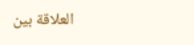العلاقة بين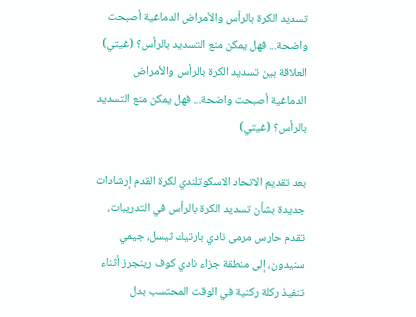تسديد الكرة بالرأس والأمراض الدماغية أصبحت واضحة... فهل يمكن منع التسديد بالرأس؟ (غيتي)
العلاقة بين تسديد الكرة بالرأس والأمراض الدماغية أصبحت واضحة... فهل يمكن منع التسديد بالرأس؟ (غيتي)

بعد تقديم الاتحاد الاسكوتلندي لكرة القدم إرشادات جديدة بشأن تسديد الكرة بالرأس في التدريبات، تقدم حارس مرمى نادي بارتيك ثيسل، جيمي سنيدون، إلى منطقة جزاء نادي كوف رينجرز أثناء تنفيذ ركلة ركنية في الوقت المحتسب بدل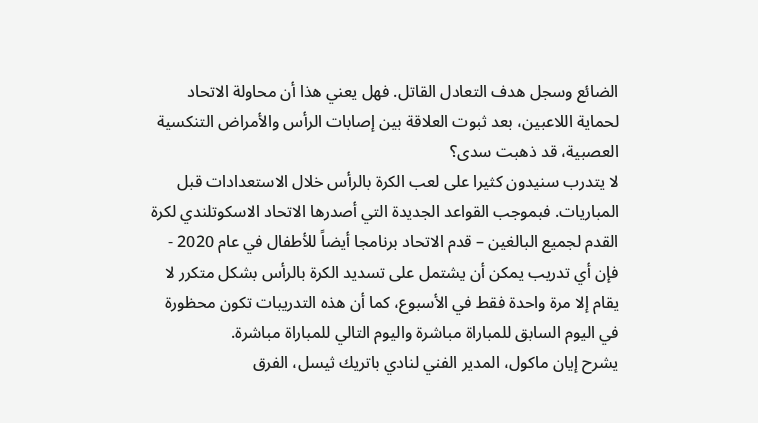الضائع وسجل هدف التعادل القاتل. فهل يعني هذا أن محاولة الاتحاد لحماية اللاعبين، بعد ثبوت العلاقة بين إصابات الرأس والأمراض التنكسية العصبية، قد ذهبت سدى؟
لا يتدرب سنيدون كثيرا على لعب الكرة بالرأس خلال الاستعدادات قبل المباريات. فبموجب القواعد الجديدة التي أصدرها الاتحاد الاسكوتلندي لكرة القدم لجميع البالغين – قدم الاتحاد برنامجا أيضاً للأطفال في عام 2020 - فإن أي تدريب يمكن أن يشتمل على تسديد الكرة بالرأس بشكل متكرر لا يقام إلا مرة واحدة فقط في الأسبوع، كما أن هذه التدريبات تكون محظورة في اليوم السابق للمباراة مباشرة واليوم التالي للمباراة مباشرة.
يشرح إيان ماكول، المدير الفني لنادي باتريك ثيسل، الفرق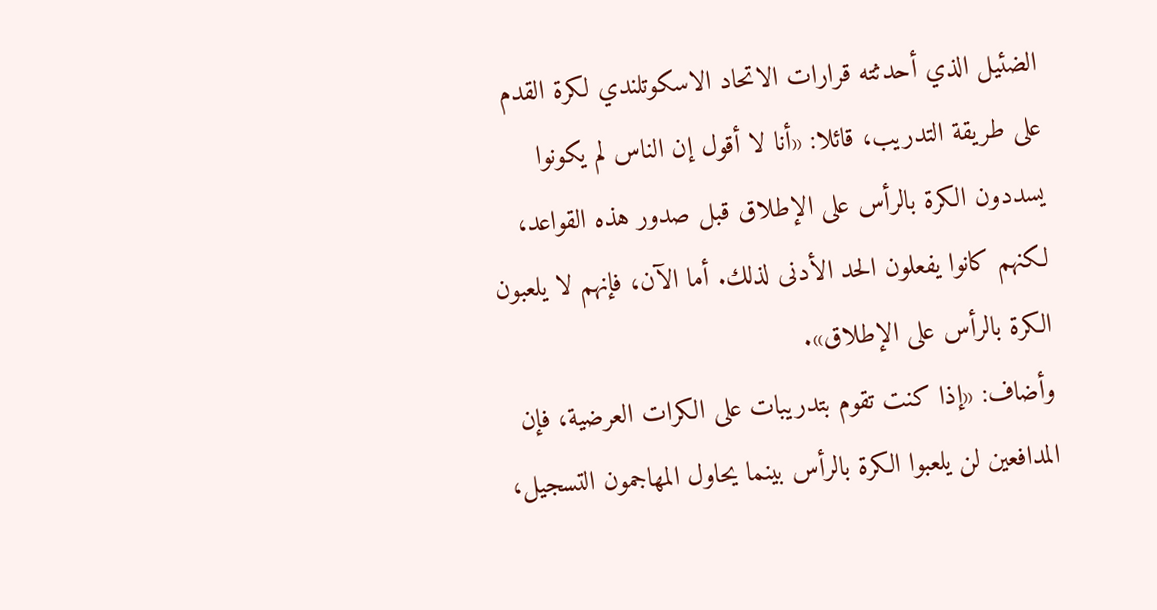الضئيل الذي أحدثته قرارات الاتحاد الاسكوتلندي لكرة القدم على طريقة التدريب، قائلا: «أنا لا أقول إن الناس لم يكونوا يسددون الكرة بالرأس على الإطلاق قبل صدور هذه القواعد، لكنهم كانوا يفعلون الحد الأدنى لذلك. أما الآن، فإنهم لا يلعبون الكرة بالرأس على الإطلاق».
وأضاف: «إذا كنت تقوم بتدريبات على الكرات العرضية، فإن المدافعين لن يلعبوا الكرة بالرأس بينما يحاول المهاجمون التسجيل،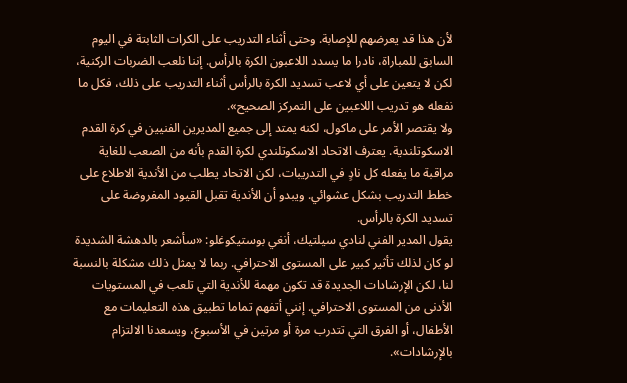لأن هذا قد يعرضهم للإصابة. وحتى أثناء التدريب على الكرات الثابتة في اليوم السابق للمباراة، نادرا ما يسدد اللاعبون الكرة بالرأس. إننا نلعب الضربات الركنية، لكن لا يتعين على أي لاعب تسديد الكرة بالرأس أثناء التدريب على ذلك، فكل ما نفعله هو تدريب اللاعبين على التمركز الصحيح».
ولا يقتصر الأمر على ماكول، لكنه يمتد إلى جميع المديرين الفنيين في كرة القدم الاسكوتلندية. يعترف الاتحاد الاسكوتلندي لكرة القدم بأنه من الصعب للغاية مراقبة ما يفعله كل نادٍ في التدريبات، لكن الاتحاد يطلب من الأندية الاطلاع على خطط التدريب بشكل عشوائي. ويبدو أن الأندية تقبل القيود المفروضة على تسديد الكرة بالرأس.
يقول المدير الفني لنادي سيلتيك، أنغي بوستيكوغلو: «سأشعر بالدهشة الشديدة لو كان لذلك تأثير كبير على المستوى الاحترافي. ربما لا يمثل ذلك مشكلة بالنسبة لنا، لكن الإرشادات الجديدة قد تكون مهمة للأندية التي تلعب في المستويات الأدنى من المستوى الاحترافي. إنني أتفهم تماما تطبيق هذه التعليمات مع الأطفال، أو الفرق التي تتدرب مرة أو مرتين في الأسبوع، ويسعدنا الالتزام بالإرشادات».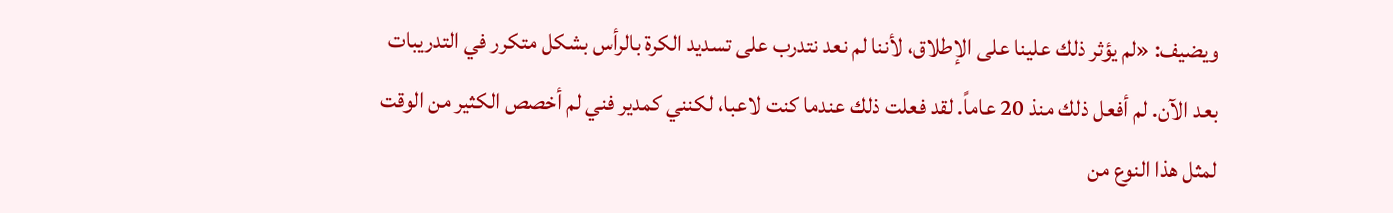ويضيف: «لم يؤثر ذلك علينا على الإطلاق، لأننا لم نعد نتدرب على تسديد الكرة بالرأس بشكل متكرر في التدريبات بعد الآن. لم أفعل ذلك منذ 20 عاماً. لقد فعلت ذلك عندما كنت لاعبا، لكنني كمدير فني لم أخصص الكثير من الوقت لمثل هذا النوع من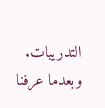التدريبات. وبعدما عرفنا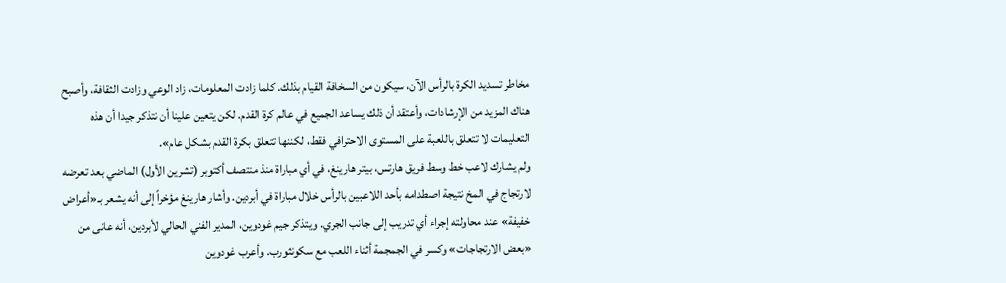مخاطر تسديد الكرة بالرأس الآن، سيكون من السخافة القيام بذلك. كلما زادت المعلومات، زاد الوعي وزادت الثقافة، وأصبح هناك المزيد من الإرشادات، وأعتقد أن ذلك يساعد الجميع في عالم كرة القدم. لكن يتعين علينا أن نتذكر جيدا أن هذه التعليمات لا تتعلق باللعبة على المستوى الاحترافي فقط، لكننها تتعلق بكرة القدم بشكل عام».
ولم يشارك لاعب خط وسط فريق هارتس، بيتر هارينغ، في أي مباراة منذ منتصف أكتوبر (تشرين الأول) الماضي بعد تعرضه لارتجاج في المخ نتيجة اصطدامه بأحد اللاعبين بالرأس خلال مباراة في أبردين. وأشار هارينغ مؤخراً إلى أنه يشعر بـ«أعراض خفيفة» عند محاولته إجراء أي تدريب إلى جانب الجري. ويتذكر جيم غودوين، المدير الفني الحالي لأبردين، أنه عانى من «بعض الارتجاجات» وكسر في الجمجمة أثناء اللعب مع سكونثورب. وأعرب غودوين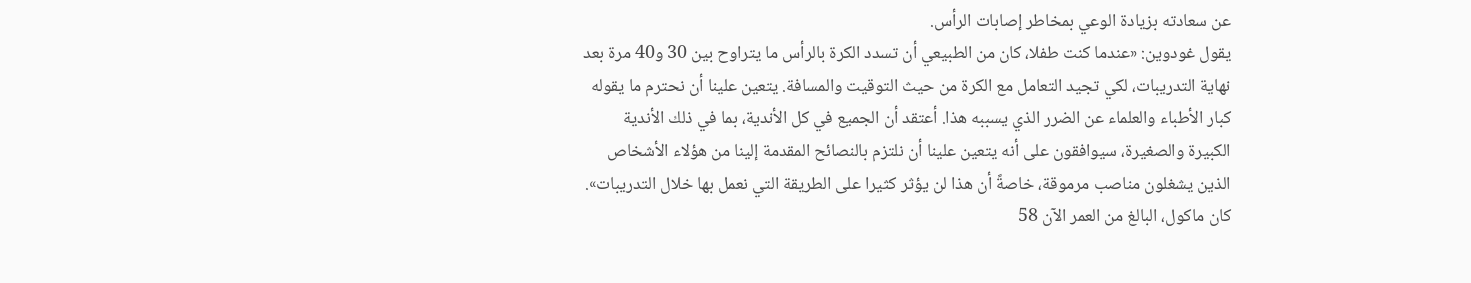عن سعادته بزيادة الوعي بمخاطر إصابات الرأس.
يقول غودوين: «عندما كنت طفلا، كان من الطبيعي أن تسدد الكرة بالرأس ما يتراوح بين 30 و40 مرة بعد نهاية التدريبات، لكي تجيد التعامل مع الكرة من حيث التوقيت والمسافة. يتعين علينا أن نحترم ما يقوله كبار الأطباء والعلماء عن الضرر الذي يسببه هذا. أعتقد أن الجميع في كل الأندية، بما في ذلك الأندية الكبيرة والصغيرة، سيوافقون على أنه يتعين علينا أن نلتزم بالنصائح المقدمة إلينا من هؤلاء الأشخاص الذين يشغلون مناصب مرموقة، خاصةً أن هذا لن يؤثر كثيرا على الطريقة التي نعمل بها خلال التدريبات».
كان ماكول، البالغ من العمر الآن 58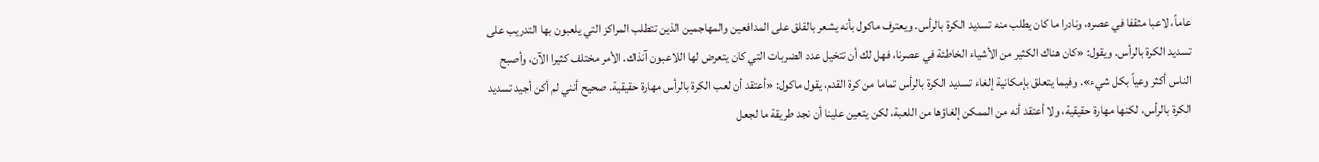عاماً، لاعبا مثقفا في عصره، ونادرا ما كان يطلب منه تسديد الكرة بالرأس. ويعترف ماكول بأنه يشعر بالقلق على المدافعين والمهاجمين الذين تتطلب المراكز التي يلعبون بها التدريب على تسديد الكرة بالرأس. ويقول: «كان هناك الكثير من الأشياء الخاطئة في عصرنا، فهل لك أن تتخيل عدد الضربات التي كان يتعرض لها اللاعبون آنذاك. الأمر مختلف كثيرا الآن، وأصبح الناس أكثر وعياً بكل شيء». وفيما يتعلق بإمكانية إلغاء تسديد الكرة بالرأس تماما من كرة القدم، يقول ماكول: «أعتقد أن لعب الكرة بالرأس مهارة حقيقية. صحيح أنني لم أكن أجيد تسديد الكرة بالرأس، لكنها مهارة حقيقية، ولا أعتقد أنه من الممكن إلغاؤها من اللعبة، لكن يتعين علينا أن نجد طريقة ما لجعل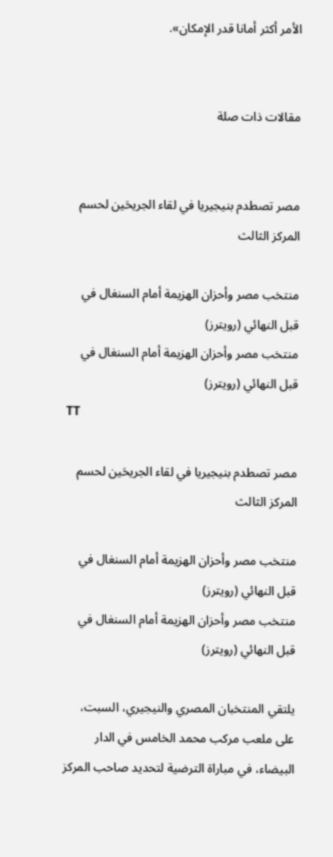الأمر أكثر أمانا قدر الإمكان».


مقالات ذات صلة


مصر تصطدم بنيجيريا في لقاء الجريحَين لحسم المركز الثالث

منتخب مصر وأحزان الهزيمة أمام السنغال في قبل النهائي (رويترز)
منتخب مصر وأحزان الهزيمة أمام السنغال في قبل النهائي (رويترز)
TT

مصر تصطدم بنيجيريا في لقاء الجريحَين لحسم المركز الثالث

منتخب مصر وأحزان الهزيمة أمام السنغال في قبل النهائي (رويترز)
منتخب مصر وأحزان الهزيمة أمام السنغال في قبل النهائي (رويترز)

يلتقي المنتخبان المصري والنيجيري، السبت، على ملعب مركب محمد الخامس في الدار البيضاء، في مباراة الترضية لتحديد صاحب المركز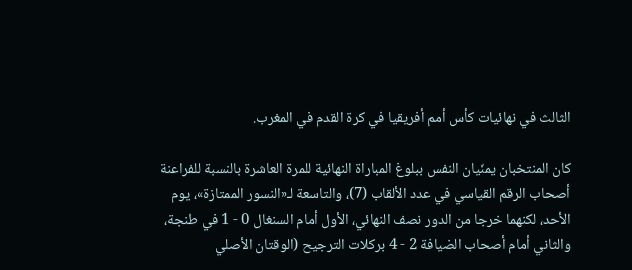الثالث في نهائيات كأس أمم أفريقيا في كرة القدم في المغرب.

كان المنتخبان يمنّيان النفس ببلوغ المباراة النهائية للمرة العاشرة بالنسبة للفراعنة أصحاب الرقم القياسي في عدد الألقاب (7)، والتاسعة لـ«النسور الممتازة»، يوم الأحد، لكنهما خرجا من الدور نصف النهائي، الأول أمام السنغال 0 - 1 في طنجة، والثاني أمام أصحاب الضيافة 2 - 4 بركلات الترجيح (الوقتان الأصلي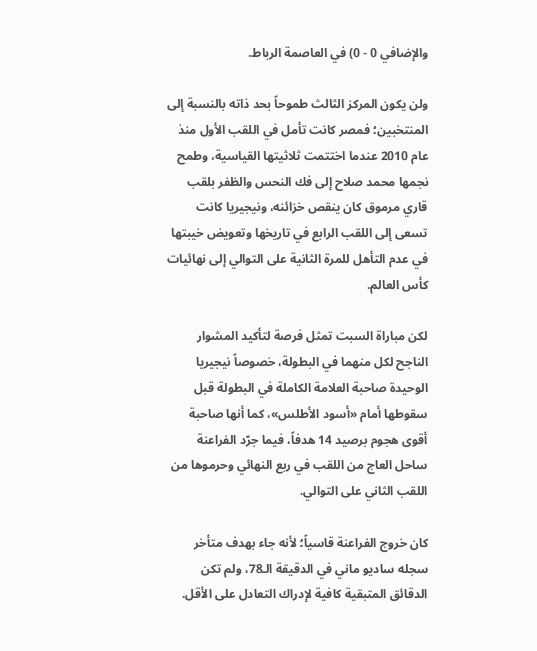والإضافي 0 - 0) في العاصمة الرباط.

ولن يكون المركز الثالث طموحاً بحد ذاته بالنسبة إلى المنتخبين؛ فمصر كانت تأمل في اللقب الأول منذ عام 2010 عندما اختتمت ثلاثيتها القياسية، وطمح نجمها محمد صلاح إلى فك النحس والظفر بلقب قاري مرموق كان ينقص خزائنه، ونيجيريا كانت تسعى إلى اللقب الرابع في تاريخها وتعويض خيبتها في عدم التأهل للمرة الثانية على التوالي إلى نهائيات كأس العالم.

لكن مباراة السبت تمثل فرصة لتأكيد المشوار الناجح لكل منهما في البطولة، خصوصاً نيجيريا الوحيدة صاحبة العلامة الكاملة في البطولة قبل سقوطها أمام «أسود الأطلس»، كما أنها صاحبة أقوى هجوم برصيد 14 هدفاً، فيما جرّد الفراعنة ساحل العاج من اللقب في ربع النهائي وحرموها من اللقب الثاني على التوالي.

كان خروج الفراعنة قاسياً؛ لأنه جاء بهدف متأخر سجله ساديو ماني في الدقيقة الـ78، ولم تكن الدقائق المتبقية كافية لإدراك التعادل على الأقل.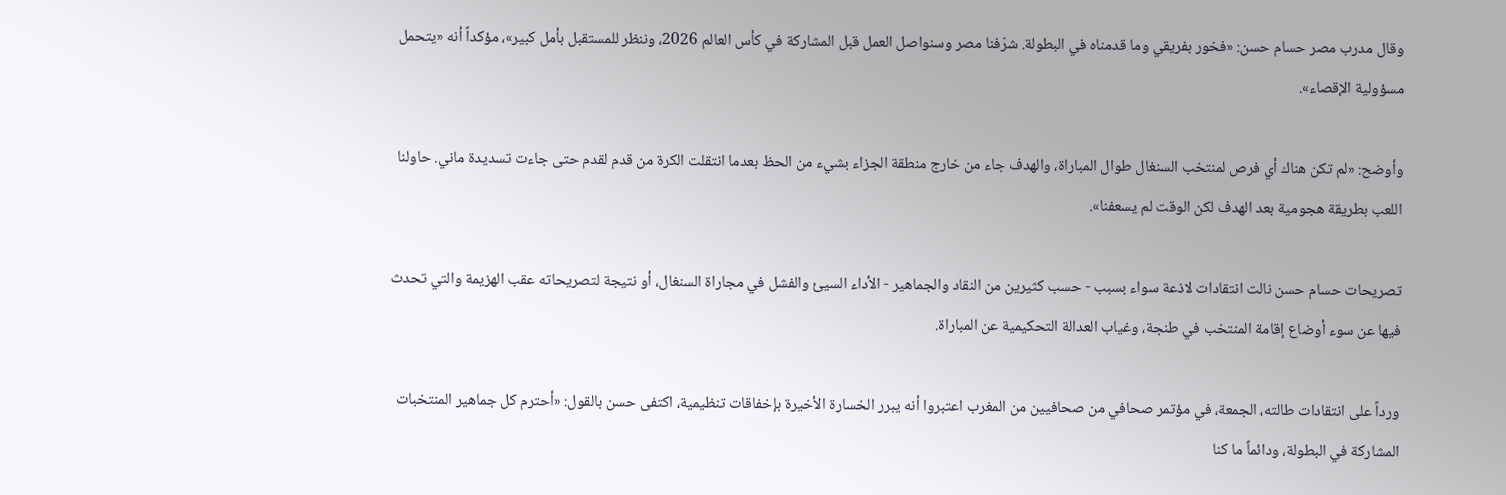وقال مدرب مصر حسام حسن: «فخور بفريقي وما قدمناه في البطولة. شرّفنا مصر وسنواصل العمل قبل المشاركة في كأس العالم 2026، وننظر للمستقبل بأمل كبير»، مؤكداً أنه «يتحمل مسؤولية الإقصاء».

وأوضح: «لم تكن هناك أي فرص لمنتخب السنغال طوال المباراة، والهدف جاء من خارج منطقة الجزاء بشيء من الحظ بعدما انتقلت الكرة من قدم لقدم حتى جاءت تسديدة ماني. حاولنا اللعب بطريقة هجومية بعد الهدف لكن الوقت لم يسعفنا».

تصريحات حسام حسن نالت انتقادات لاذعة سواء بسبب - حسب كثيرين من النقاد والجماهير - الأداء السيئ والفشل في مجاراة السنغال، أو نتيجة لتصريحاته عقب الهزيمة والتي تحدث فيها عن سوء أوضاع إقامة المنتخب في طنجة، وغياب العدالة التحكيمية عن المباراة.

ورداً على انتقادات طالته، الجمعة، في مؤتمر صحافي من صحافيين من المغرب اعتبروا أنه يبرر الخسارة الأخيرة بإخفاقات تنظيمية، اكتفى حسن بالقول: «أحترم كل جماهير المنتخبات المشاركة في البطولة، ودائماً ما كنا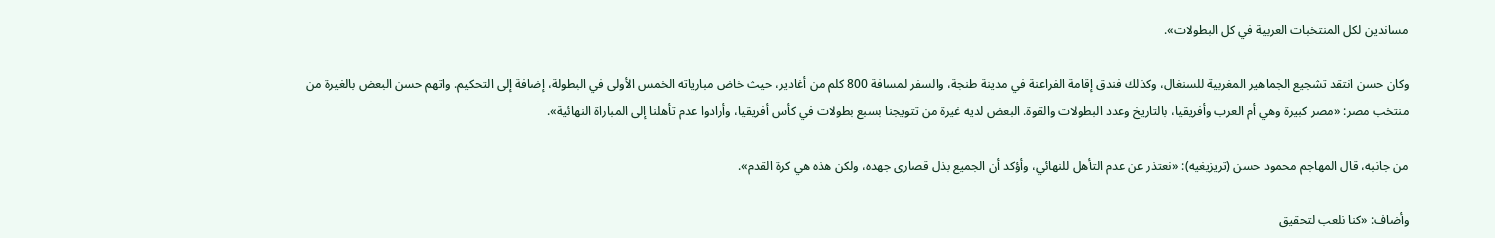مساندين لكل المنتخبات العربية في كل البطولات».

وكان حسن انتقد تشجيع الجماهير المغربية للسنغال، وكذلك فندق إقامة الفراعنة في مدينة طنجة، والسفر لمسافة 800 كلم من أغادير، حيث خاض مبارياته الخمس الأولى في البطولة، إضافة إلى التحكيم. واتهم حسن البعض بالغيرة من منتخب مصر: «مصر كبيرة وهي أم العرب وأفريقيا، بالتاريخ وعدد البطولات والقوة. البعض لديه غيرة من تتويجنا بسبع بطولات في كأس أفريقيا، وأرادوا عدم تأهلنا إلى المباراة النهائية».

من جانبه، قال المهاجم محمود حسن (تريزيغيه): «نعتذر عن عدم التأهل للنهائي، وأؤكد أن الجميع بذل قصارى جهده، ولكن هذه هي كرة القدم».

وأضاف: «كنا نلعب لتحقيق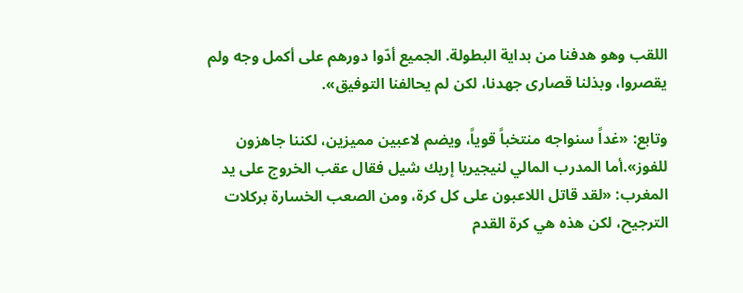اللقب وهو هدفنا من بداية البطولة. الجميع أدّوا دورهم على أكمل وجه ولم يقصروا، وبذلنا قصارى جهدنا، لكن لم يحالفنا التوفيق».

وتابع: «غداً سنواجه منتخباً قوياً، ويضم لاعبين مميزين، لكننا جاهزون للفوز».أما المدرب المالي لنيجيريا إريك شيل فقال عقب الخروج على يد المغرب: «لقد قاتل اللاعبون على كل كرة، ومن الصعب الخسارة بركلات الترجيح، لكن هذه هي كرة القدم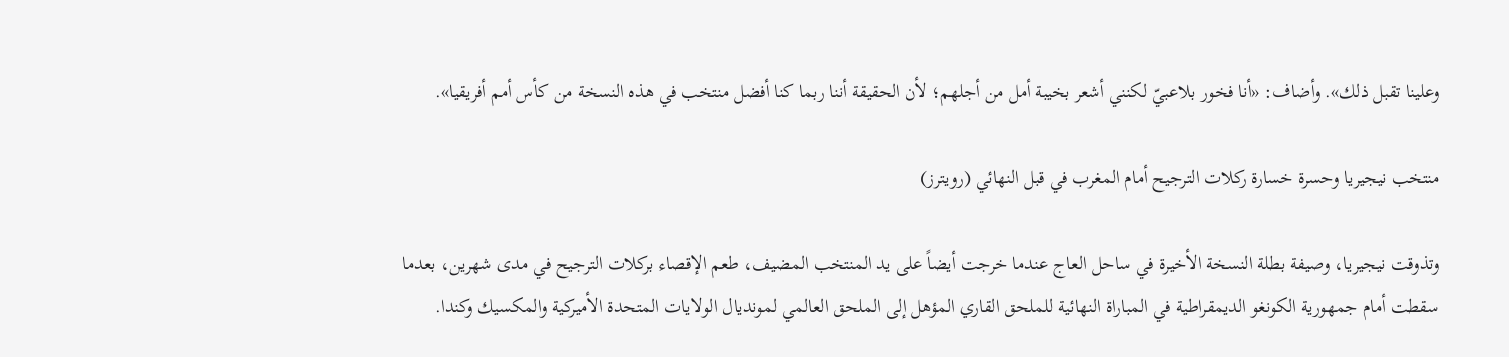وعلينا تقبل ذلك». وأضاف: «أنا فخور بلاعبيّ لكنني أشعر بخيبة أمل من أجلهم؛ لأن الحقيقة أننا ربما كنا أفضل منتخب في هذه النسخة من كأس أمم أفريقيا».

منتخب نيجيريا وحسرة خسارة ركلات الترجيح أمام المغرب في قبل النهائي (رويترز)

وتذوقت نيجيريا، وصيفة بطلة النسخة الأخيرة في ساحل العاج عندما خرجت أيضاً على يد المنتخب المضيف، طعم الإقصاء بركلات الترجيح في مدى شهرين، بعدما سقطت أمام جمهورية الكونغو الديمقراطية في المباراة النهائية للملحق القاري المؤهل إلى الملحق العالمي لمونديال الولايات المتحدة الأميركية والمكسيك وكندا.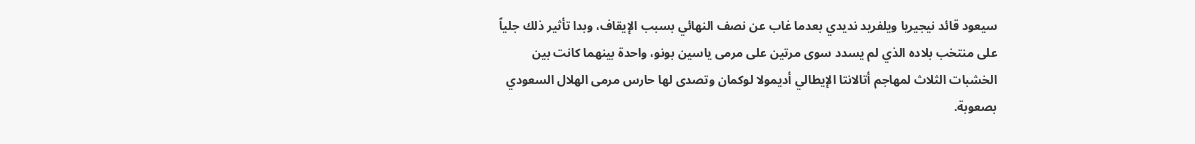سيعود قائد نيجيريا ويلفريد نديدي بعدما غاب عن نصف النهائي بسبب الإيقاف، وبدا تأثير ذلك جلياً على منتخب بلاده الذي لم يسدد سوى مرتين على مرمى ياسين بونو، واحدة بينهما كانت بين الخشبات الثلاث لمهاجم أتالانتا الإيطالي أديمولا لوكمان وتصدى لها حارس مرمى الهلال السعودي بصعوبة.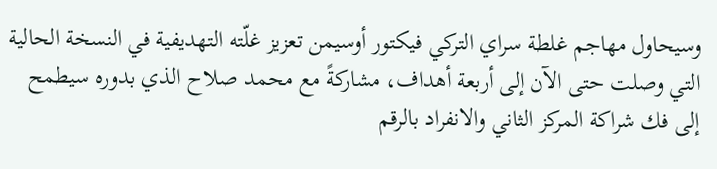وسيحاول مهاجم غلطة سراي التركي فيكتور أوسيمن تعزيز غلّته التهديفية في النسخة الحالية التي وصلت حتى الآن إلى أربعة أهداف، مشاركةً مع محمد صلاح الذي بدوره سيطمح إلى فك شراكة المركز الثاني والانفراد بالرقم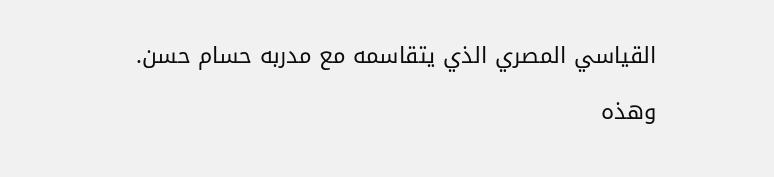القياسي المصري الذي يتقاسمه مع مدربه حسام حسن.

وهذه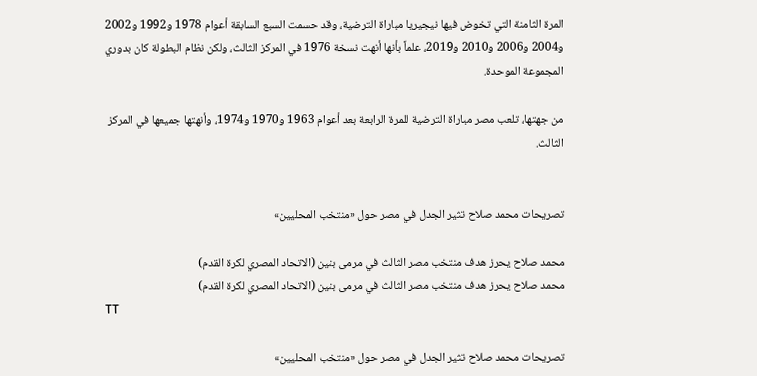المرة الثامنة التي تخوض فيها نيجيريا مباراة الترضية، وقد حسمت السبع السابقة أعوام 1978 و1992 و2002 و2004 و2006 و2010 و2019، علماً بأنها أنهت نسخة 1976 في المركز الثالث، ولكن نظام البطولة كان بدوري المجموعة الموحدة.

من جهتها، تلعب مصر مباراة الترضية للمرة الرابعة بعد أعوام 1963 و1970 و1974، وأنهتها جميعها في المركز الثالث.


تصريحات محمد صلاح تثير الجدل في مصر حول «منتخب المحليين»

محمد صلاح يحرز هدف منتخب مصر الثالث في مرمى بنين (الاتحاد المصري لكرة القدم)
محمد صلاح يحرز هدف منتخب مصر الثالث في مرمى بنين (الاتحاد المصري لكرة القدم)
TT

تصريحات محمد صلاح تثير الجدل في مصر حول «منتخب المحليين»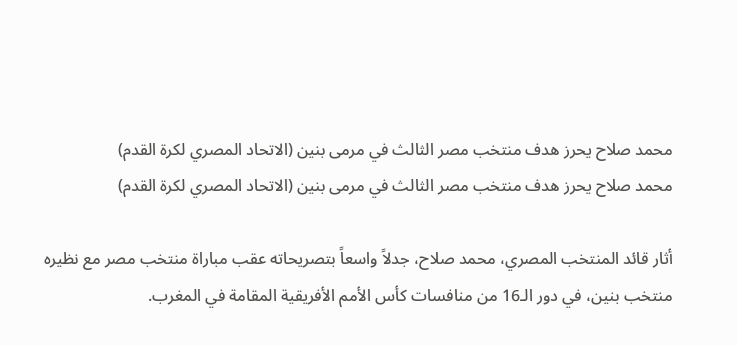محمد صلاح يحرز هدف منتخب مصر الثالث في مرمى بنين (الاتحاد المصري لكرة القدم)
محمد صلاح يحرز هدف منتخب مصر الثالث في مرمى بنين (الاتحاد المصري لكرة القدم)

أثار قائد المنتخب المصري، محمد صلاح، جدلاً واسعاً بتصريحاته عقب مباراة منتخب مصر مع نظيره منتخب بنين، في دور الـ16 من منافسات كأس الأمم الأفريقية المقامة في المغرب.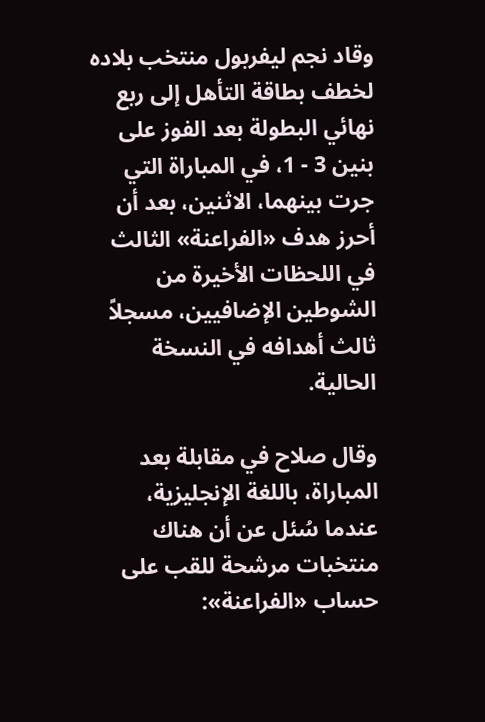وقاد نجم ليفربول منتخب بلاده لخطف بطاقة التأهل إلى ربع نهائي البطولة بعد الفوز على بنين 3 - 1، في المباراة التي جرت بينهما، الاثنين، بعد أن أحرز هدف «الفراعنة» الثالث في اللحظات الأخيرة من الشوطين الإضافيين، مسجلاً ثالث أهدافه في النسخة الحالية.

وقال صلاح في مقابلة بعد المباراة، باللغة الإنجليزية، عندما سُئل عن أن هناك منتخبات مرشحة للقب على حساب «الفراعنة»: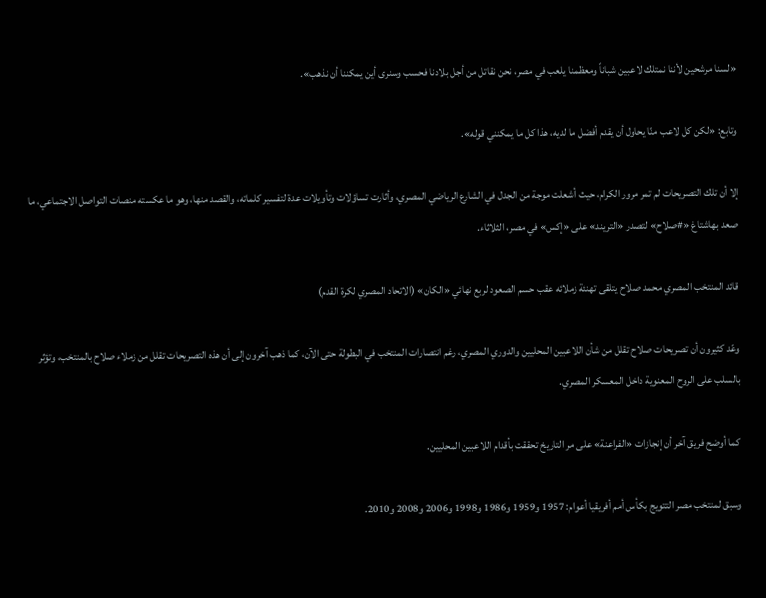«لسنا مرشحين لأننا نمتلك لاعبين شباناً ومعظمنا يلعب في مصر، نحن نقاتل من أجل بلادنا فحسب وسنرى أين يمكننا أن نذهب».

وتابع: «لكن كل لاعب منّا يحاول أن يقدم أفضل ما لديه، هذا كل ما يمكنني قوله».

إلا أن تلك التصريحات لم تمر مرور الكرام، حيث أشعلت موجة من الجدل في الشارع الرياضي المصري، وأثارت تساؤلات وتأويلات عدة لتفسير كلماته، والقصد منها، وهو ما عكسته منصات التواصل الاجتماعي، ما صعد بهاشتاغ «#صلاح» لتصدر «التريند» على «إكس» في مصر، الثلاثاء.

قائد المنتخب المصري محمد صلاح يتلقى تهنئة زملائه عقب حسم الصعود لربع نهائي «الكان» (الاتحاد المصري لكرة القدم)

وعّد كثيرون أن تصريحات صلاح تقلل من شأن اللاعبين المحليين والدوري المصري، رغم انتصارات المنتخب في البطولة حتى الآن، كما ذهب آخرون إلى أن هذه التصريحات تقلل من زملاء صلاح بالمنتخب، وتؤثر بالسلب على الروح المعنوية داخل المعسكر المصري.

كما أوضح فريق آخر أن إنجازات «الفراعنة» على مر التاريخ تحققت بأقدام اللاعبين المحليين.

وسبق لمنتخب مصر التتويج بكأس أمم أفريقيا أعوام: 1957 و1959 و1986 و1998 و2006 و2008 و2010.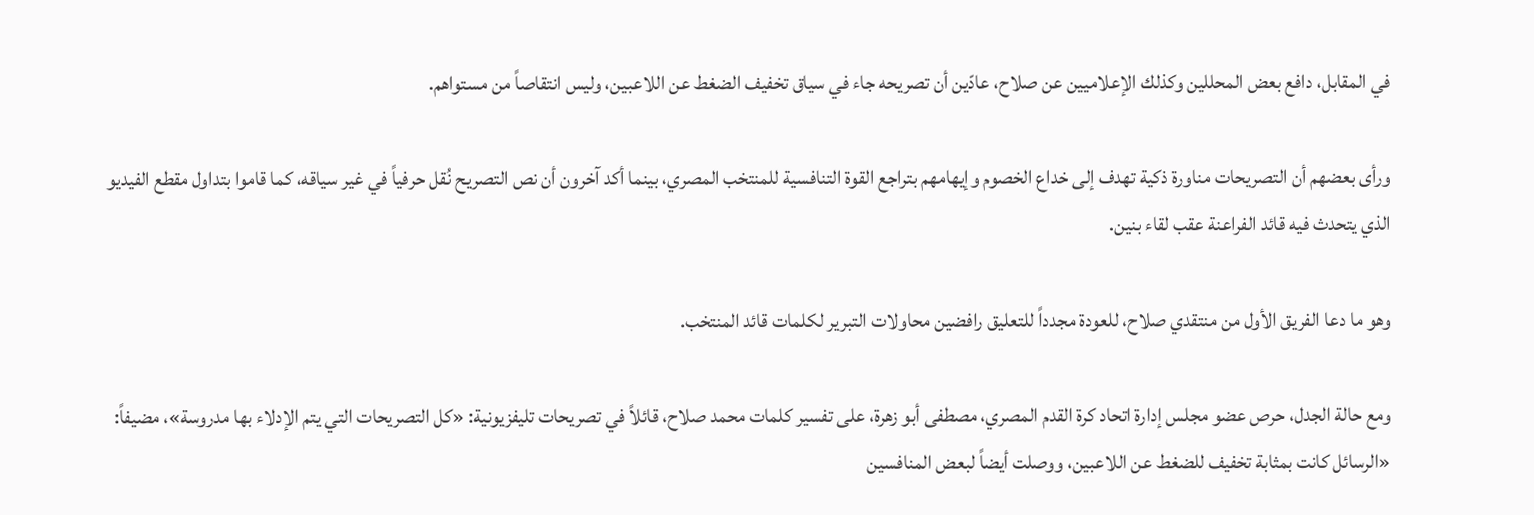في المقابل، دافع بعض المحللين وكذلك الإعلاميين عن صلاح، عادّين أن تصريحه جاء في سياق تخفيف الضغط عن اللاعبين، وليس انتقاصاً من مستواهم.

ورأى بعضهم أن التصريحات مناورة ذكية تهدف إلى خداع الخصوم وإيهامهم بتراجع القوة التنافسية للمنتخب المصري، بينما أكد آخرون أن نص التصريح نُقل حرفياً في غير سياقه، كما قاموا بتداول مقطع الفيديو الذي يتحدث فيه قائد الفراعنة عقب لقاء بنين.

وهو ما دعا الفريق الأول من منتقدي صلاح، للعودة مجدداً للتعليق رافضين محاولات التبرير لكلمات قائد المنتخب.

ومع حالة الجدل، حرص عضو مجلس إدارة اتحاد كرة القدم المصري، مصطفى أبو زهرة، على تفسير كلمات محمد صلاح، قائلاً في تصريحات تليفزيونية: «كل التصريحات التي يتم الإدلاء بها مدروسة»، مضيفاً: «الرسائل كانت بمثابة تخفيف للضغط عن اللاعبين، ووصلت أيضاً لبعض المنافسين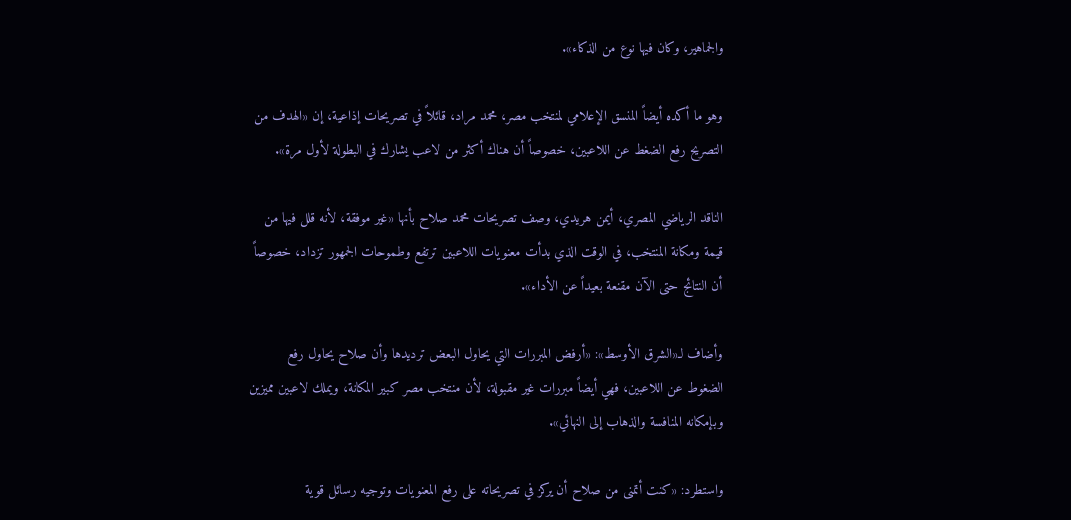والجماهير، وكان فيها نوع من الذكاء».

وهو ما أكده أيضاً المنسق الإعلامي لمنتخب مصر، محمد مراد، قائلاً في تصريحات إذاعية، إن «الهدف من التصريح رفع الضغط عن اللاعبين، خصوصاً أن هناك أكثر من لاعب يشارك في البطولة لأول مرة».

الناقد الرياضي المصري، أيمن هريدي، وصف تصريحات محمد صلاح بأنها «غير موفقة، لأنه قلل فيها من قيمة ومكانة المنتخب، في الوقت الذي بدأت معنويات اللاعبين ترتفع وطموحات الجمهور تزداد، خصوصاً أن النتائج حتى الآن مقنعة بعيداً عن الأداء».

وأضاف لـ«الشرق الأوسط»: «أرفض المبررات التي يحاول البعض ترديدها وأن صلاح يحاول رفع الضغوط عن اللاعبين، فهي أيضاً مبررات غير مقبولة، لأن منتخب مصر كبير المكانة، ويملك لاعبين مميزين وبإمكانه المنافسة والذهاب إلى النهائي».

واستطرد: «كنت أتمنى من صلاح أن يركز في تصريحاته على رفع المعنويات وتوجيه رسائل قوية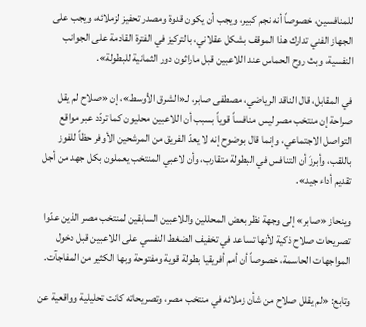للمنافسين، خصوصاً أنه نجم كبير، ويجب أن يكون قدوة ومصدر تحفيز لزملائه، ويجب على الجهاز الفني تدارك هذا الموقف بشكل عقلاني، بالتركيز في الفترة القادمة على الجوانب النفسية، وبث روح الحماس عند اللاعبين قبل ماراثون دور الثمانية للبطولة».

في المقابل، قال الناقد الرياضي، مصطفى صابر، لـ«الشرق الأوسط»، إن «صلاح لم يقل صراحة إن منتخب مصر ليس منافساً قوياً بسبب أن اللاعبين محليون كما تردّد عبر مواقع التواصل الاجتماعي، وإنما قال بوضوح إنه لا يعدّ الفريق من المرشحين الأوفر حظاً للفوز باللقب، وأبرزَ أن التنافس في البطولة متقارب، وأن لاعبي المنتخب يعملون بكل جهد من أجل تقديم أداء جيد».

وينحاز «صابر» إلى وجهة نظر بعض المحللين واللاعبين السابقين لمنتخب مصر الذين عدّوا تصريحات صلاح ذكية لأنها تساعد في تخفيف الضغط النفسي على اللاعبين قبل دخول المواجهات الحاسمة، خصوصاً أن أمم أفريقيا بطولة قوية ومفتوحة وبها الكثير من المفاجآت.

وتابع: «لم يقلل صلاح من شأن زملائه في منتخب مصر، وتصريحاته كانت تحليلية وواقعية عن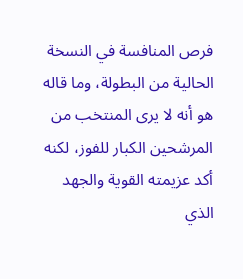فرص المنافسة في النسخة الحالية من البطولة، وما قاله هو أنه لا يرى المنتخب من المرشحين الكبار للفوز، لكنه أكد عزيمته القوية والجهد الذي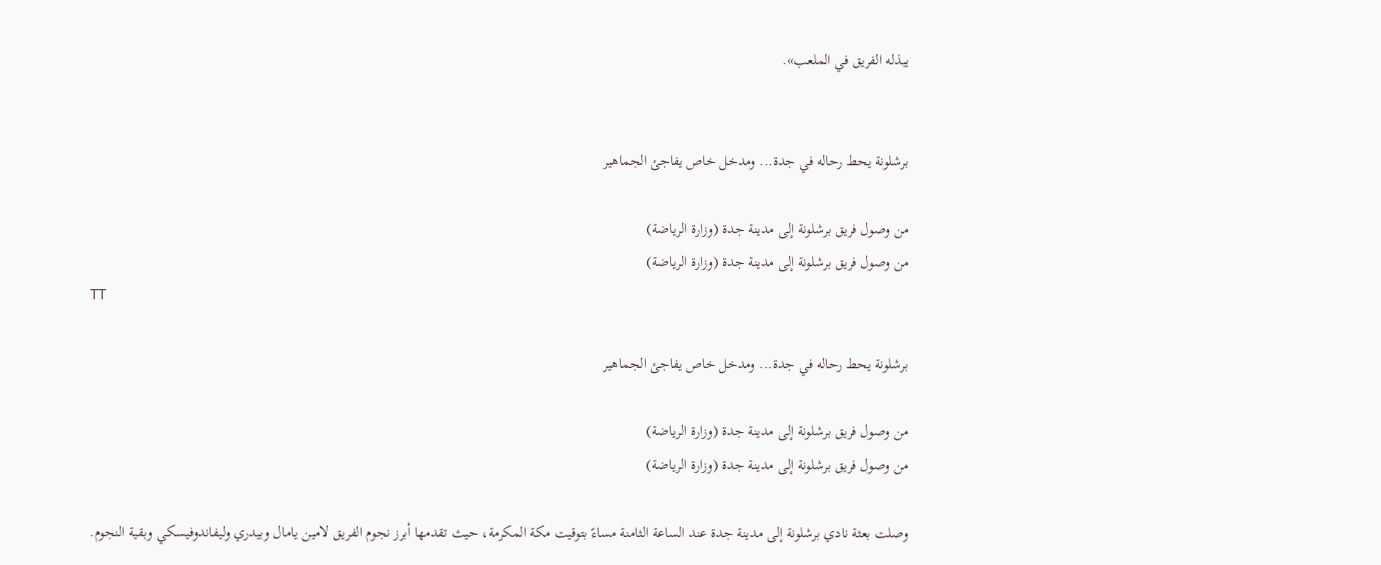يبذله الفريق في الملعب».


برشلونة يحط رحاله في جدة... ومدخل خاص يفاجئ الجماهير

من وصول فريق برشلونة إلى مدينة جدة (وزارة الرياضة)
من وصول فريق برشلونة إلى مدينة جدة (وزارة الرياضة)
TT

برشلونة يحط رحاله في جدة... ومدخل خاص يفاجئ الجماهير

من وصول فريق برشلونة إلى مدينة جدة (وزارة الرياضة)
من وصول فريق برشلونة إلى مدينة جدة (وزارة الرياضة)

وصلت بعثة نادي برشلونة إلى مدينة جدة عند الساعة الثامنة مساءً بتوقيت مكة المكرمة، حيث تقدمها أبرز نجوم الفريق لامين يامال وبيدري وليفاندوفيسكي وبقية النجوم.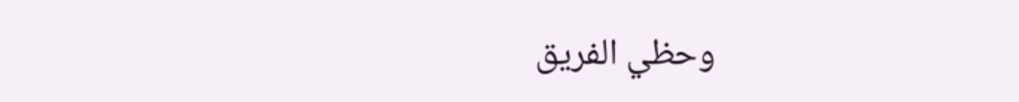وحظي الفريق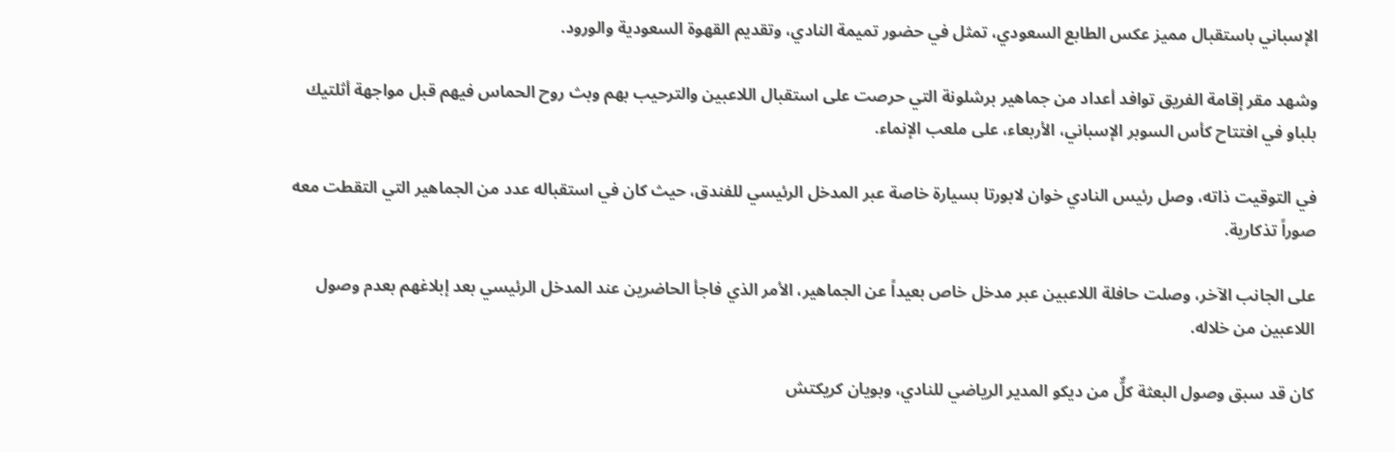الإسباني باستقبال مميز عكس الطابع السعودي، تمثل في حضور تميمة النادي، وتقديم القهوة السعودية والورود.

وشهد مقر إقامة الفريق توافد أعداد من جماهير برشلونة التي حرصت على استقبال اللاعبين والترحيب بهم وبث روح الحماس فيهم قبل مواجهة أثلتيك بلباو في افتتاح كأس السوبر الإسباني، الأربعاء، على ملعب الإنماء.

في التوقيت ذاته، وصل رئيس النادي خوان لابورتا بسيارة خاصة عبر المدخل الرئيسي للفندق، حيث كان في استقباله عدد من الجماهير التي التقطت معه صوراً تذكارية.

على الجانب الآخر، وصلت حافلة اللاعبين عبر مدخل خاص بعيداً عن الجماهير، الأمر الذي فاجأ الحاضرين عند المدخل الرئيسي بعد إبلاغهم بعدم وصول اللاعبين من خلاله.

كان قد سبق وصول البعثة كلٌّ من ديكو المدير الرياضي للنادي، وبويان كريكتش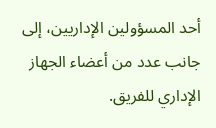أحد المسؤولين الإداريين، إلى جانب عدد من أعضاء الجهاز الإداري للفريق.